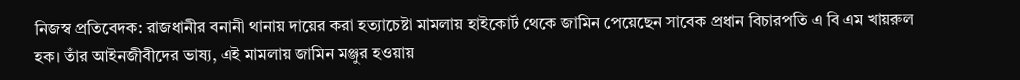নিজস্ব প্রতিবেদক: রাজধানীর বনানী থানায় দায়ের করা হত্যাচেষ্টা মামলায় হাইকোর্ট থেকে জামিন পেয়েছেন সাবেক প্রধান বিচারপতি এ বি এম খায়রুল হক। তাঁর আইনজীবীদের ভাষ্য, এই মামলায় জামিন মঞ্জুর হওয়ায়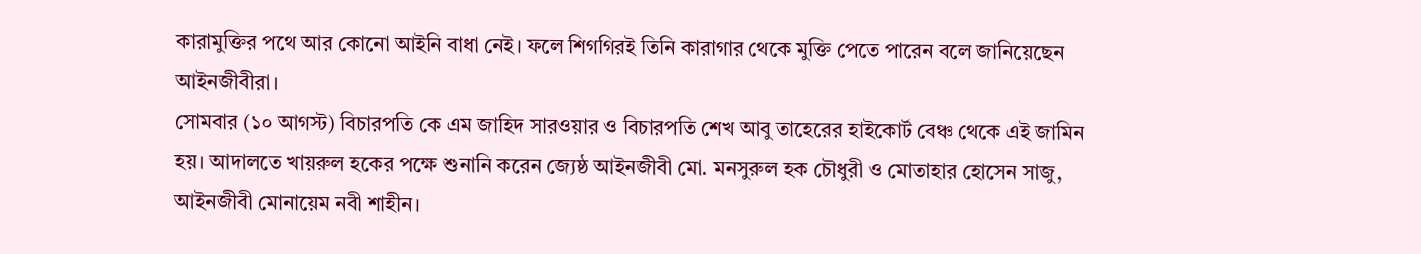কারামুক্তির পথে আর কোনো আইনি বাধা নেই। ফলে শিগগিরই তিনি কারাগার থেকে মুক্তি পেতে পারেন বলে জানিয়েছেন আইনজীবীরা।
সোমবার (১০ আগস্ট) বিচারপতি কে এম জাহিদ সারওয়ার ও বিচারপতি শেখ আবু তাহেরের হাইকোর্ট বেঞ্চ থেকে এই জামিন হয়। আদালতে খায়রুল হকের পক্ষে শুনানি করেন জ্যেষ্ঠ আইনজীবী মো. মনসুরুল হক চৌধুরী ও মোতাহার হোসেন সাজু, আইনজীবী মোনায়েম নবী শাহীন।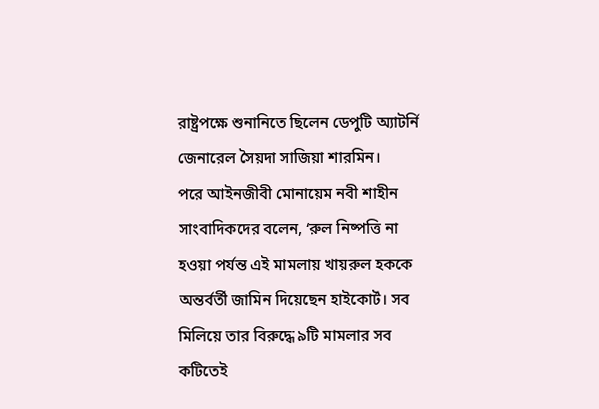রাষ্ট্রপক্ষে শুনানিতে ছিলেন ডেপুটি অ্যাটর্নি জেনারেল সৈয়দা সাজিয়া শারমিন।
পরে আইনজীবী মোনায়েম নবী শাহীন সাংবাদিকদের বলেন, ‘রুল নিষ্পত্তি না হওয়া পর্যন্ত এই মামলায় খায়রুল হককে অন্তর্বর্তী জামিন দিয়েছেন হাইকোর্ট। সব মিলিয়ে তার বিরুদ্ধে ৯টি মামলার সব কটিতেই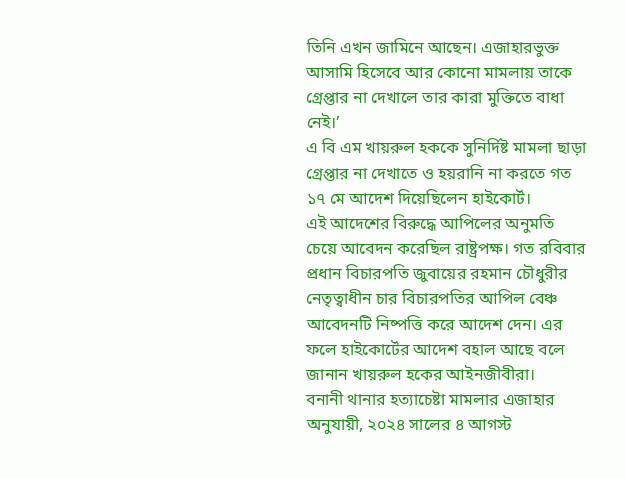তিনি এখন জামিনে আছেন। এজাহারভুক্ত আসামি হিসেবে আর কোনো মামলায় তাকে গ্রেপ্তার না দেখালে তার কারা মুক্তিতে বাধা নেই।’
এ বি এম খায়রুল হককে সুনির্দিষ্ট মামলা ছাড়া গ্রেপ্তার না দেখাতে ও হয়রানি না করতে গত ১৭ মে আদেশ দিয়েছিলেন হাইকোর্ট।
এই আদেশের বিরুদ্ধে আপিলের অনুমতি চেয়ে আবেদন করেছিল রাষ্ট্রপক্ষ। গত রবিবার প্রধান বিচারপতি জুবায়ের রহমান চৌধুরীর নেতৃত্বাধীন চার বিচারপতির আপিল বেঞ্চ আবেদনটি নিষ্পত্তি করে আদেশ দেন। এর ফলে হাইকোর্টের আদেশ বহাল আছে বলে জানান খায়রুল হকের আইনজীবীরা।
বনানী থানার হত্যাচেষ্টা মামলার এজাহার অনুযায়ী, ২০২৪ সালের ৪ আগস্ট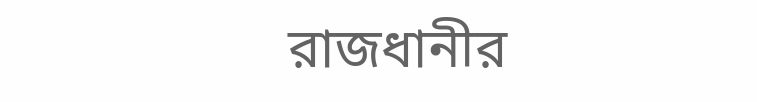রাজধানীর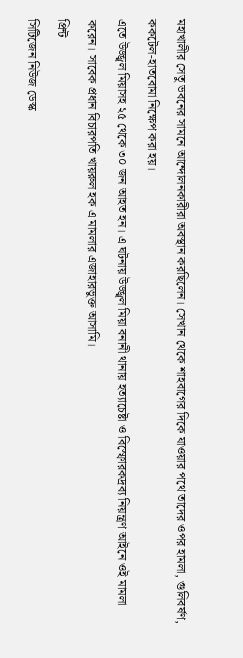মহাখালীর সেতু ভবনের সামনে আন্দোলনকারীরা অবস্থান করছিলেন। সেখান থেকে শাহবাগের দিকে যাওয়ার পথে তাদের ওপর হামলা, গুলিবর্ষণ, ককটেল-হাতবোমা নিক্ষেপ করা হয়।
এতে উজ্জ্বল মিয়াসহ ২৫ থেকে ৩০ জন আহত হন। এ ঘটনায় উজ্জ্বল মিয়া বনানী থানায় হত্যাচেষ্টা ও বিস্ফোরকদ্রব্য নিয়ন্ত্রণ আইনে ওই মামলা করেন। সাবেক প্রধান বিচারপতি খায়রুল হক এ মামলার এজাহারভুক্ত আসামি।
প্রিন্ট
সিটিজেন নিউজ ডেস্ক